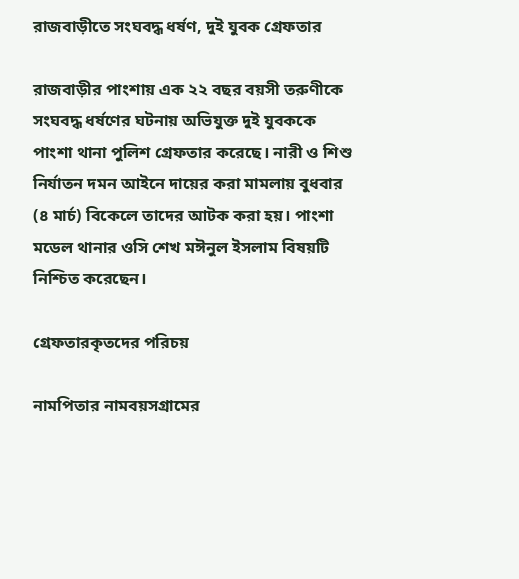রাজবাড়ীতে সংঘবদ্ধ ধর্ষণ, দুই যুবক গ্রেফতার

রাজবাড়ীর পাংশায় এক ২২ বছর বয়সী তরুণীকে সংঘবদ্ধ ধর্ষণের ঘটনায় অভিযুক্ত দুই যুবককে পাংশা থানা পুলিশ গ্রেফতার করেছে। নারী ও শিশু নির্যাতন দমন আইনে দায়ের করা মামলায় বুধবার (৪ মার্চ) বিকেলে তাদের আটক করা হয়। পাংশা মডেল থানার ওসি শেখ মঈনুল ইসলাম বিষয়টি নিশ্চিত করেছেন।

গ্রেফতারকৃতদের পরিচয়

নামপিতার নামবয়সগ্রামের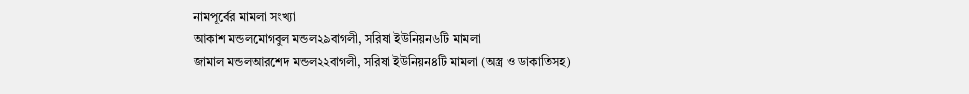নামপূর্বের মামলা সংখ্যা
আকাশ মন্ডলমোগবুল মন্ডল২৯বাগলী, সরিষা ইউনিয়ন৬টি মামলা
জামাল মন্ডলআরশেদ মন্ডল২২বাগলী, সরিষা ইউনিয়ন৪টি মামলা (অস্ত্র ও ডাকাতিসহ)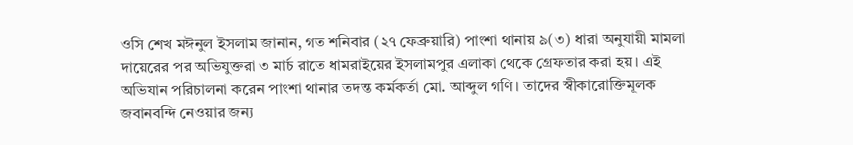ওসি শেখ মঈনুল ইসলাম জানান, গত শনিবার (২৭ ফেব্রুয়ারি) পাংশা থানায় ৯(৩) ধারা অনুযায়ী মামলা দায়েরের পর অভিযুক্তরা ৩ মার্চ রাতে ধামরাইয়ের ইসলামপুর এলাকা থেকে গ্রেফতার করা হয়। এই অভিযান পরিচালনা করেন পাংশা থানার তদন্ত কর্মকর্তা মো. আব্দুল গণি। তাদের স্বীকারোক্তিমূলক জবানবন্দি নেওয়ার জন্য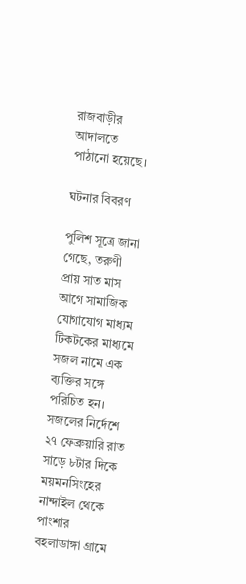রাজবাড়ীর আদালতে পাঠানো হয়েছে।

ঘটনার বিবরণ

পুলিশ সূত্রে জানা গেছে, তরুণী প্রায় সাত মাস আগে সামাজিক যোগাযোগ মাধ্যম টিকটকের মাধ্যমে সজল নামে এক ব্যক্তির সঙ্গে পরিচিত হন। সজলের নির্দেশে ২৭ ফেব্রুয়ারি রাত সাড়ে ৮টার দিকে ময়মনসিংহের নান্দাইল থেকে পাংশার বহলাডাঙ্গা গ্রামে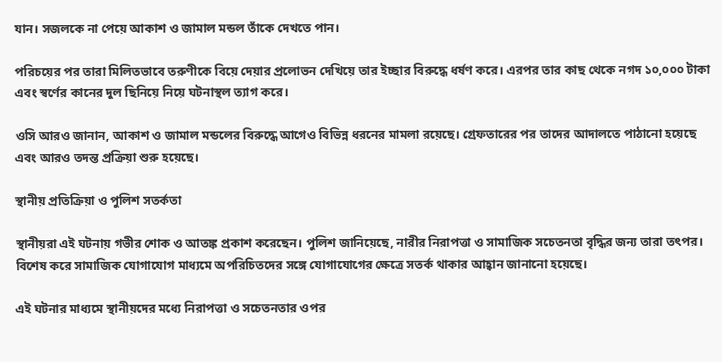যান। সজলকে না পেয়ে আকাশ ও জামাল মন্ডল তাঁকে দেখতে পান।

পরিচয়ের পর তারা মিলিতভাবে তরুণীকে বিয়ে দেয়ার প্রলোভন দেখিয়ে তার ইচ্ছার বিরুদ্ধে ধর্ষণ করে। এরপর তার কাছ থেকে নগদ ১০,০০০ টাকা এবং স্বর্ণের কানের দুল ছিনিয়ে নিয়ে ঘটনাস্থল ত্যাগ করে।

ওসি আরও জানান, আকাশ ও জামাল মন্ডলের বিরুদ্ধে আগেও বিভিন্ন ধরনের মামলা রয়েছে। গ্রেফতারের পর তাদের আদালতে পাঠানো হয়েছে এবং আরও তদন্ত প্রক্রিয়া শুরু হয়েছে।

স্থানীয় প্রতিক্রিয়া ও পুলিশ সতর্কতা

স্থানীয়রা এই ঘটনায় গভীর শোক ও আতঙ্ক প্রকাশ করেছেন। পুলিশ জানিয়েছে, নারীর নিরাপত্তা ও সামাজিক সচেতনতা বৃদ্ধির জন্য তারা তৎপর। বিশেষ করে সামাজিক যোগাযোগ মাধ্যমে অপরিচিতদের সঙ্গে যোগাযোগের ক্ষেত্রে সতর্ক থাকার আহ্বান জানানো হয়েছে।

এই ঘটনার মাধ্যমে স্থানীয়দের মধ্যে নিরাপত্তা ও সচেতনতার ওপর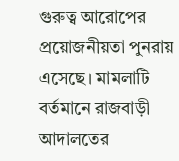গুরুত্ব আরোপের প্রয়োজনীয়তা পুনরায় এসেছে। মামলাটি বর্তমানে রাজবাড়ী আদালতের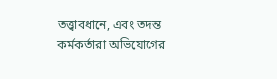তত্ত্বাবধানে, এবং তদন্ত কর্মকর্তারা অভিযোগের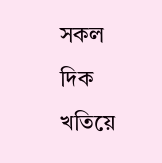সকল দিক খতিয়ে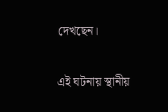দেখছেন।

এই ঘটনায় স্থানীয়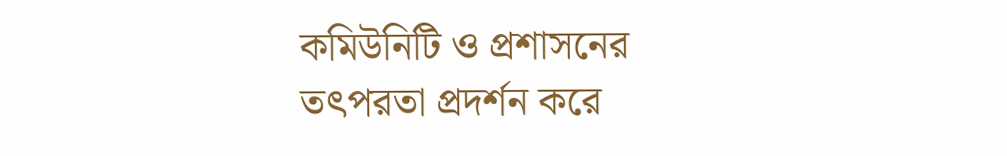কমিউনিটি ও প্রশাসনের তৎপরতা প্রদর্শন করে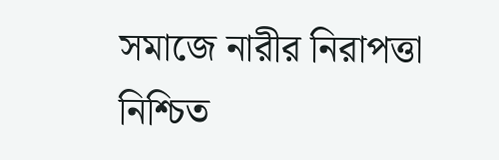সমাজে নারীর নিরাপত্তা নিশ্চিত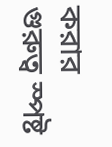করার গুরুত্ব স্পষ্ট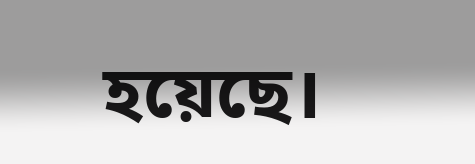হয়েছে।